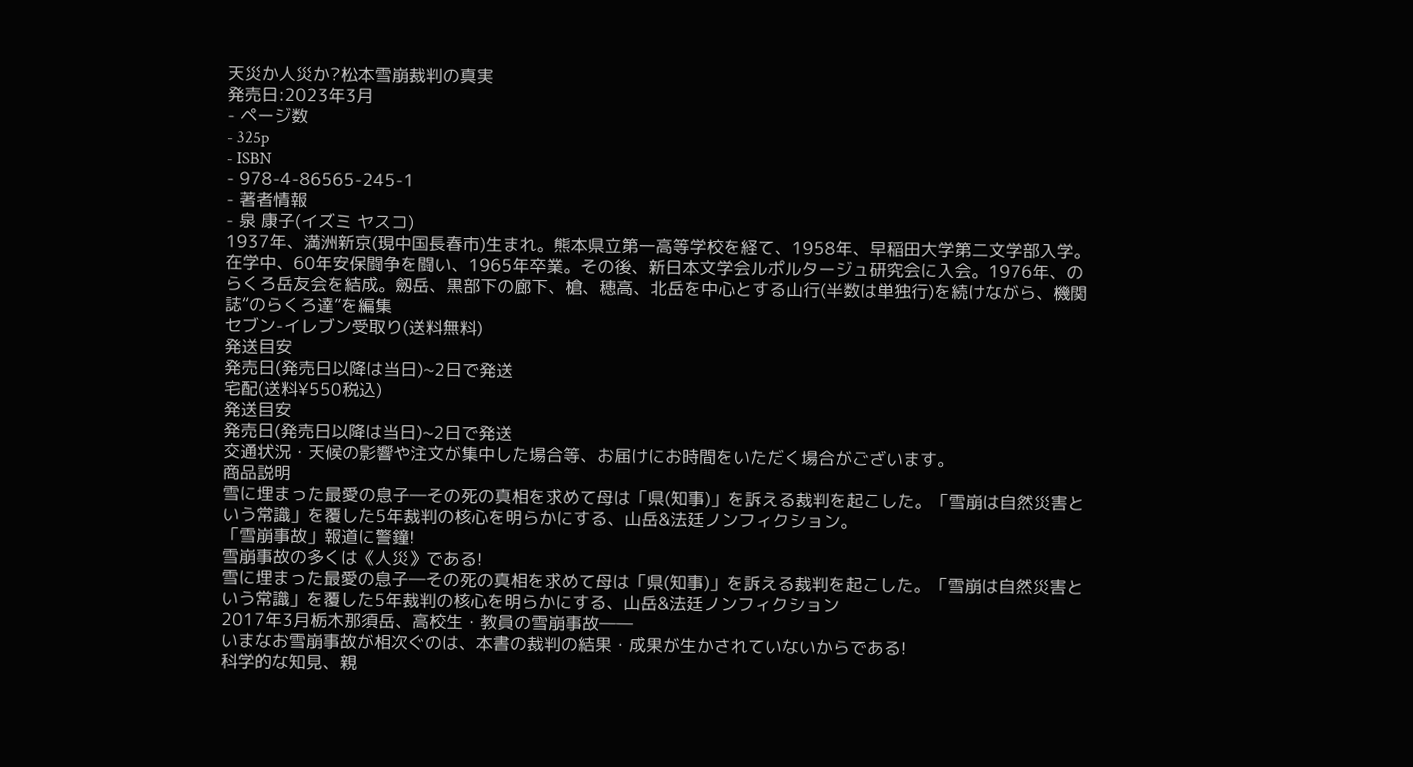天災か人災か?松本雪崩裁判の真実
発売日:2023年3月
- ページ数
- 325p
- ISBN
- 978-4-86565-245-1
- 著者情報
- 泉 康子(イズミ ヤスコ)
1937年、満洲新京(現中国長春市)生まれ。熊本県立第一高等学校を経て、1958年、早稲田大学第二文学部入学。在学中、60年安保闘争を闘い、1965年卒業。その後、新日本文学会ルポルタージュ研究会に入会。1976年、のらくろ岳友会を結成。劔岳、黒部下の廊下、槍、穂高、北岳を中心とする山行(半数は単独行)を続けながら、機関誌“のらくろ達”を編集
セブン-イレブン受取り(送料無料)
発送目安
発売日(発売日以降は当日)~2日で発送
宅配(送料¥550税込)
発送目安
発売日(発売日以降は当日)~2日で発送
交通状況・天候の影響や注文が集中した場合等、お届けにお時間をいただく場合がございます。
商品説明
雪に埋まった最愛の息子―その死の真相を求めて母は「県(知事)」を訴える裁判を起こした。「雪崩は自然災害という常識」を覆した5年裁判の核心を明らかにする、山岳&法廷ノンフィクション。
「雪崩事故」報道に警鐘!
雪崩事故の多くは《人災》である!
雪に埋まった最愛の息子―その死の真相を求めて母は「県(知事)」を訴える裁判を起こした。「雪崩は自然災害という常識」を覆した5年裁判の核心を明らかにする、山岳&法廷ノンフィクション
2017年3月栃木那須岳、高校生・教員の雪崩事故――
いまなお雪崩事故が相次ぐのは、本書の裁判の結果・成果が生かされていないからである!
科学的な知見、親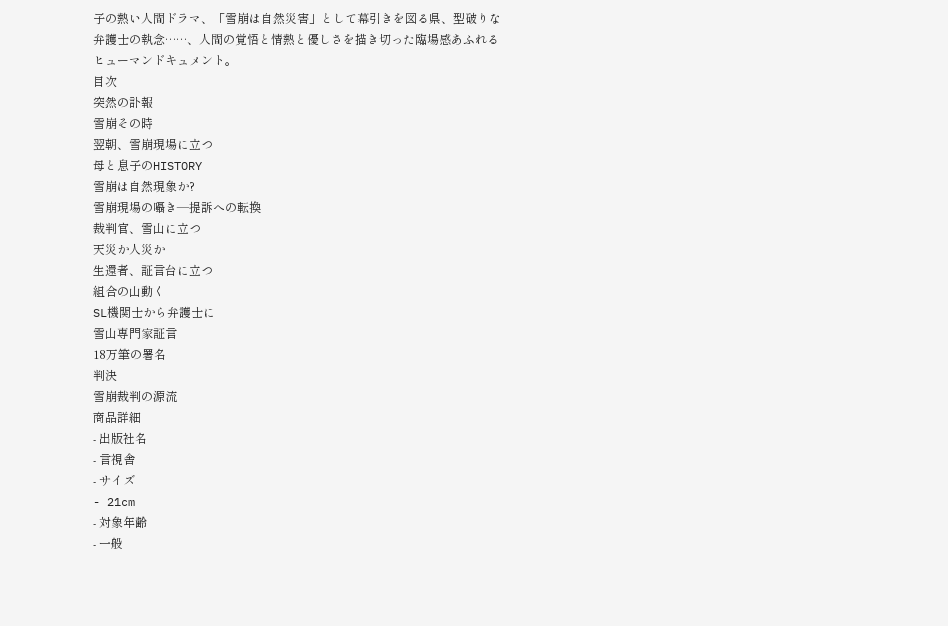子の熱い人間ドラマ、「雪崩は自然災害」として幕引きを図る県、型破りな弁護士の執念……、人間の覚悟と情熱と優しさを描き切った臨場感あふれるヒューマンドキュメント。
目次
突然の訃報
雪崩その時
翌朝、雪崩現場に立つ
母と息子のHISTORY
雪崩は自然現象か?
雪崩現場の囁き―提訴への転換
裁判官、雪山に立つ
天災か人災か
生還者、証言台に立つ
組合の山動く
SL機関士から弁護士に
雪山専門家証言
18万筆の署名
判決
雪崩裁判の源流
商品詳細
- 出版社名
- 言視舎
- サイズ
- 21cm
- 対象年齢
- 一般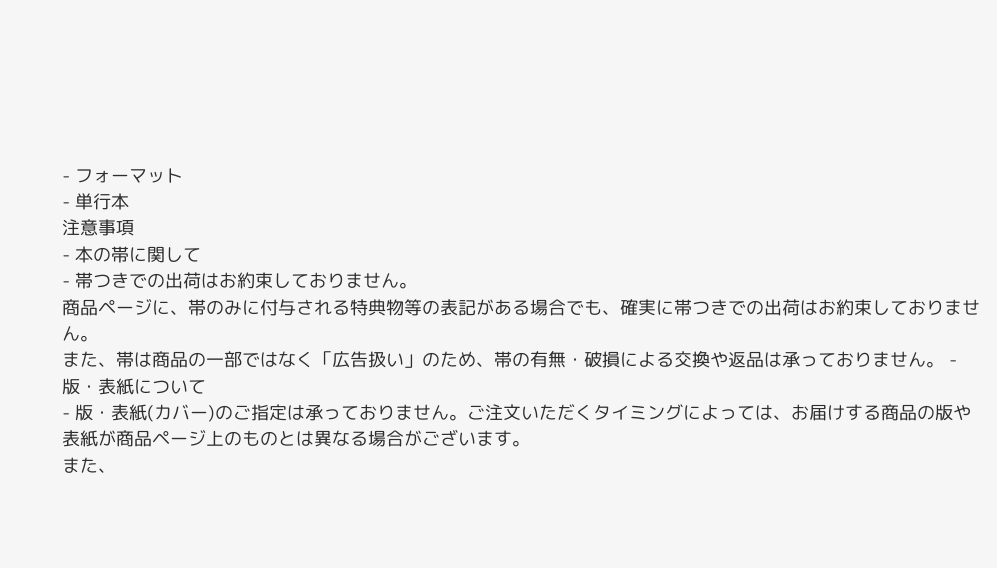- フォーマット
- 単行本
注意事項
- 本の帯に関して
- 帯つきでの出荷はお約束しておりません。
商品ページに、帯のみに付与される特典物等の表記がある場合でも、確実に帯つきでの出荷はお約束しておりません。
また、帯は商品の一部ではなく「広告扱い」のため、帯の有無・破損による交換や返品は承っておりません。 - 版・表紙について
- 版・表紙(カバー)のご指定は承っておりません。ご注文いただくタイミングによっては、お届けする商品の版や表紙が商品ページ上のものとは異なる場合がございます。
また、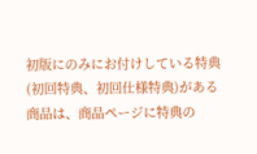初版にのみにお付けしている特典(初回特典、初回仕様特典)がある商品は、商品ページに特典の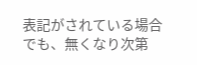表記がされている場合でも、無くなり次第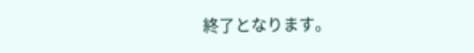終了となります。